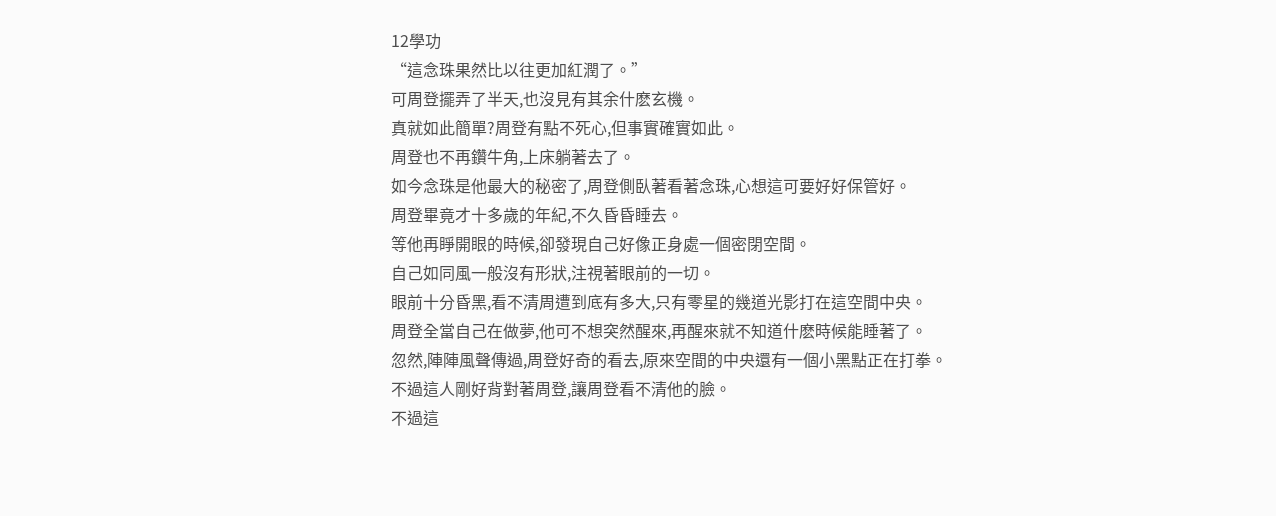12學功
“這念珠果然比以往更加紅潤了。”
可周登擺弄了半天,也沒見有其余什麽玄機。
真就如此簡單?周登有點不死心,但事實確實如此。
周登也不再鑽牛角,上床躺著去了。
如今念珠是他最大的秘密了,周登側臥著看著念珠,心想這可要好好保管好。
周登畢竟才十多歲的年紀,不久昏昏睡去。
等他再睜開眼的時候,卻發現自己好像正身處一個密閉空間。
自己如同風一般沒有形狀,注視著眼前的一切。
眼前十分昏黑,看不清周遭到底有多大,只有零星的幾道光影打在這空間中央。
周登全當自己在做夢,他可不想突然醒來,再醒來就不知道什麽時候能睡著了。
忽然,陣陣風聲傳過,周登好奇的看去,原來空間的中央還有一個小黑點正在打拳。
不過這人剛好背對著周登,讓周登看不清他的臉。
不過這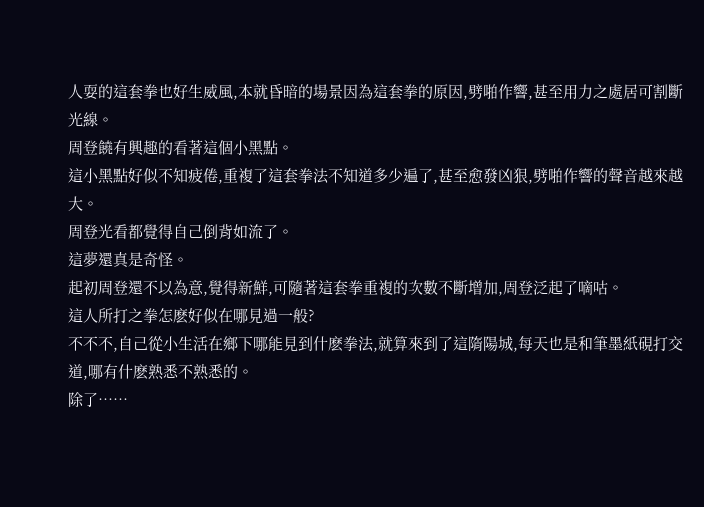人耍的這套拳也好生威風,本就昏暗的場景因為這套拳的原因,劈啪作響,甚至用力之處居可割斷光線。
周登饒有興趣的看著這個小黑點。
這小黑點好似不知疲倦,重複了這套拳法不知道多少遍了,甚至愈發凶狠,劈啪作響的聲音越來越大。
周登光看都覺得自己倒背如流了。
這夢還真是奇怪。
起初周登還不以為意,覺得新鮮,可隨著這套拳重複的次數不斷增加,周登泛起了嘀咕。
這人所打之拳怎麽好似在哪見過一般?
不不不,自己從小生活在鄉下哪能見到什麽拳法,就算來到了這隋陽城,每天也是和筆墨紙硯打交道,哪有什麽熟悉不熟悉的。
除了……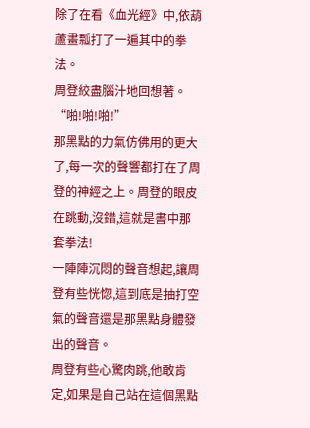除了在看《血光經》中,依葫蘆畫瓢打了一遍其中的拳法。
周登絞盡腦汁地回想著。
“啪!啪!啪!”
那黑點的力氣仿佛用的更大了,每一次的聲響都打在了周登的神經之上。周登的眼皮在跳動,沒錯,這就是書中那套拳法!
一陣陣沉悶的聲音想起,讓周登有些恍惚,這到底是抽打空氣的聲音還是那黑點身體發出的聲音。
周登有些心驚肉跳,他敢肯定,如果是自己站在這個黑點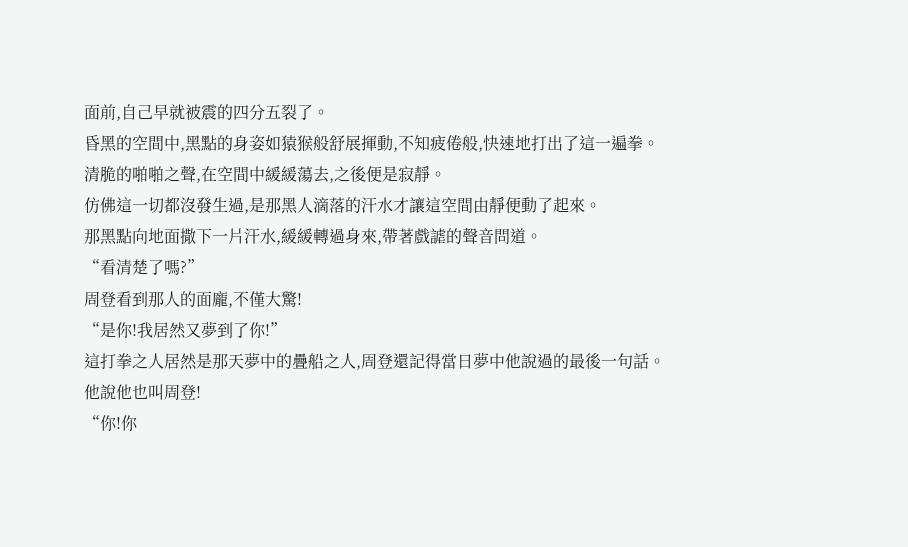面前,自己早就被震的四分五裂了。
昏黑的空間中,黑點的身姿如猿猴般舒展揮動,不知疲倦般,快速地打出了這一遍拳。
清脆的啪啪之聲,在空間中緩緩蕩去,之後便是寂靜。
仿佛這一切都沒發生過,是那黑人滴落的汗水才讓這空間由靜便動了起來。
那黑點向地面撒下一片汗水,緩緩轉過身來,帶著戲謔的聲音問道。
“看清楚了嗎?”
周登看到那人的面龐,不僅大驚!
“是你!我居然又夢到了你!”
這打拳之人居然是那天夢中的疊船之人,周登還記得當日夢中他說過的最後一句話。
他說他也叫周登!
“你!你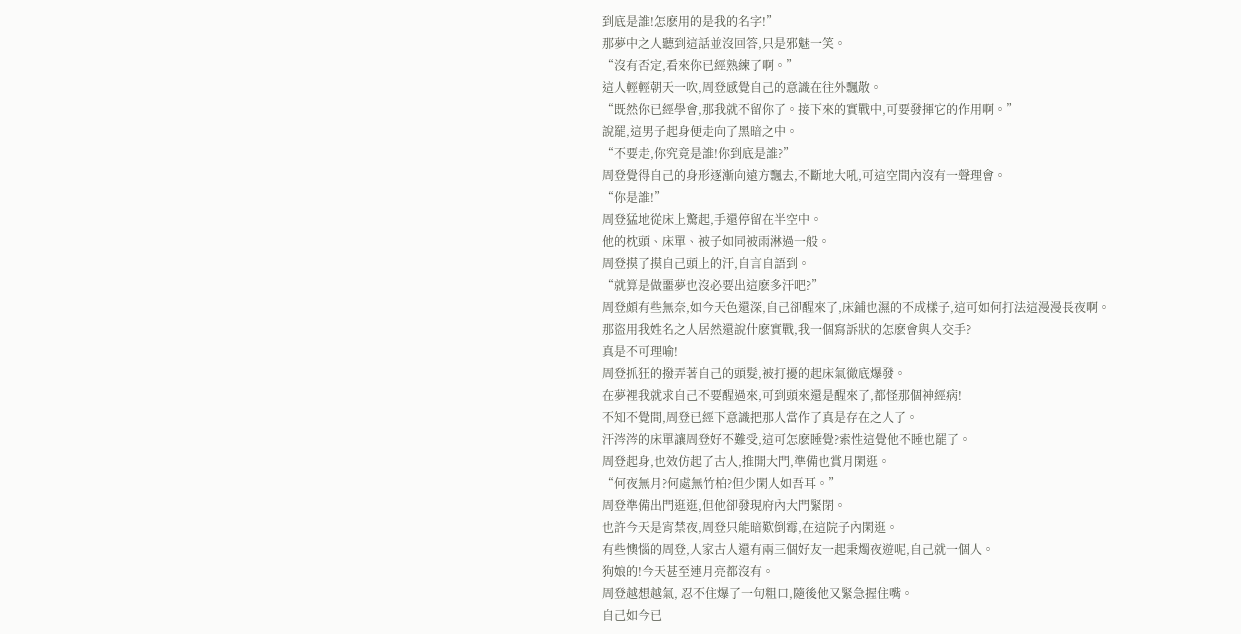到底是誰!怎麽用的是我的名字!”
那夢中之人聽到這話並沒回答,只是邪魅一笑。
“沒有否定,看來你已經熟練了啊。”
這人輕輕朝天一吹,周登感覺自己的意識在往外飄散。
“既然你已經學會,那我就不留你了。接下來的實戰中,可要發揮它的作用啊。”
說罷,這男子起身便走向了黑暗之中。
“不要走,你究竟是誰!你到底是誰?”
周登覺得自己的身形逐漸向遠方飄去,不斷地大吼,可這空間內沒有一聲理會。
“你是誰!”
周登猛地從床上驚起,手還停留在半空中。
他的枕頭、床單、被子如同被雨淋過一般。
周登摸了摸自己頭上的汗,自言自語到。
“就算是做噩夢也沒必要出這麽多汗吧?”
周登頗有些無奈,如今天色還深,自己卻醒來了,床鋪也濕的不成樣子,這可如何打法這漫漫長夜啊。
那盜用我姓名之人居然還說什麽實戰,我一個寫訴狀的怎麽會與人交手?
真是不可理喻!
周登抓狂的撥弄著自己的頭髮,被打擾的起床氣徹底爆發。
在夢裡我就求自己不要醒過來,可到頭來還是醒來了,都怪那個神經病!
不知不覺間,周登已經下意識把那人當作了真是存在之人了。
汗涔涔的床單讓周登好不難受,這可怎麽睡覺?索性這覺他不睡也罷了。
周登起身,也效仿起了古人,推開大門,準備也賞月閑逛。
“何夜無月?何處無竹柏?但少閑人如吾耳。”
周登準備出門逛逛,但他卻發現府內大門緊閉。
也許今天是宵禁夜,周登只能暗歎倒霉,在這院子內閑逛。
有些懊惱的周登,人家古人還有兩三個好友一起秉燭夜遊呢,自己就一個人。
狗娘的!今天甚至連月亮都沒有。
周登越想越氣, 忍不住爆了一句粗口,隨後他又緊急握住嘴。
自己如今已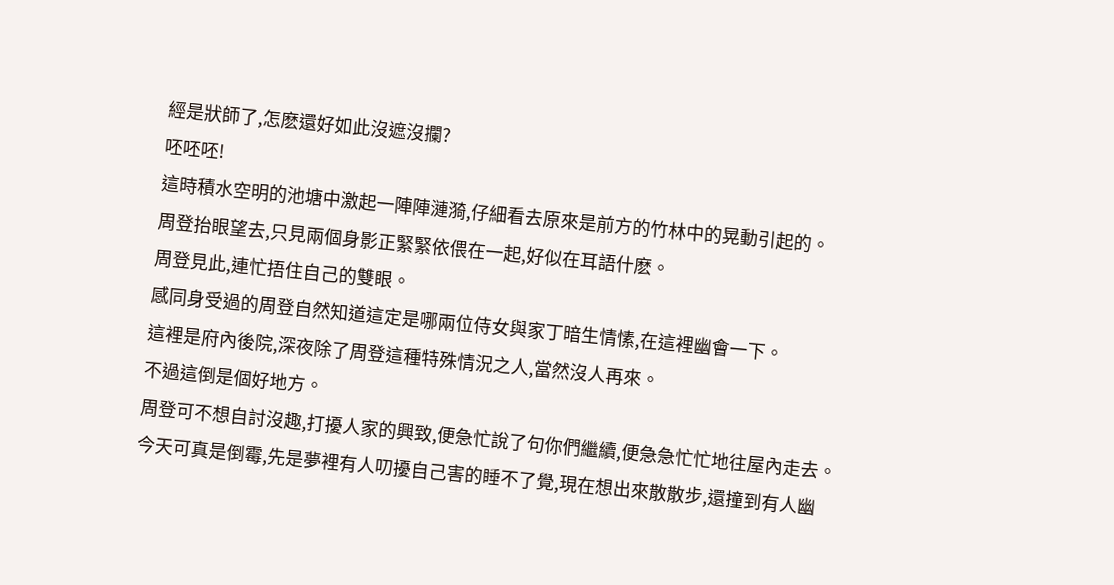經是狀師了,怎麽還好如此沒遮沒攔?
呸呸呸!
這時積水空明的池塘中激起一陣陣漣漪,仔細看去原來是前方的竹林中的晃動引起的。
周登抬眼望去,只見兩個身影正緊緊依偎在一起,好似在耳語什麽。
周登見此,連忙捂住自己的雙眼。
感同身受過的周登自然知道這定是哪兩位侍女與家丁暗生情愫,在這裡幽會一下。
這裡是府內後院,深夜除了周登這種特殊情況之人,當然沒人再來。
不過這倒是個好地方。
周登可不想自討沒趣,打擾人家的興致,便急忙說了句你們繼續,便急急忙忙地往屋內走去。
今天可真是倒霉,先是夢裡有人叨擾自己害的睡不了覺,現在想出來散散步,還撞到有人幽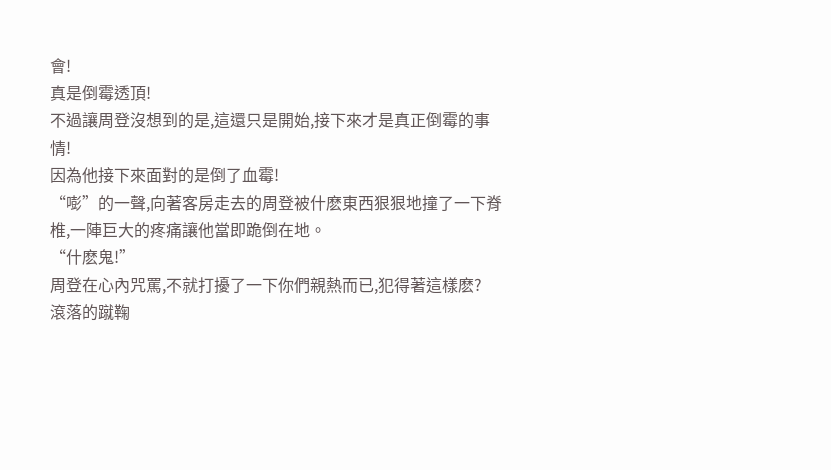會!
真是倒霉透頂!
不過讓周登沒想到的是,這還只是開始,接下來才是真正倒霉的事情!
因為他接下來面對的是倒了血霉!
“嘭”的一聲,向著客房走去的周登被什麽東西狠狠地撞了一下脊椎,一陣巨大的疼痛讓他當即跪倒在地。
“什麽鬼!”
周登在心內咒罵,不就打擾了一下你們親熱而已,犯得著這樣麽?
滾落的蹴鞠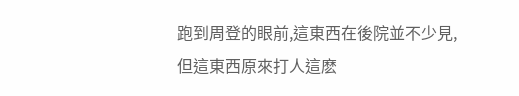跑到周登的眼前,這東西在後院並不少見,但這東西原來打人這麽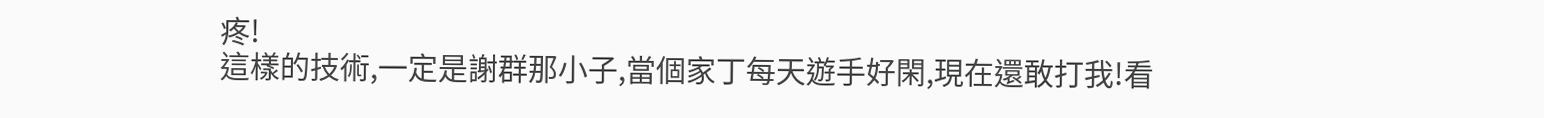疼!
這樣的技術,一定是謝群那小子,當個家丁每天遊手好閑,現在還敢打我!看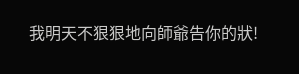我明天不狠狠地向師爺告你的狀!